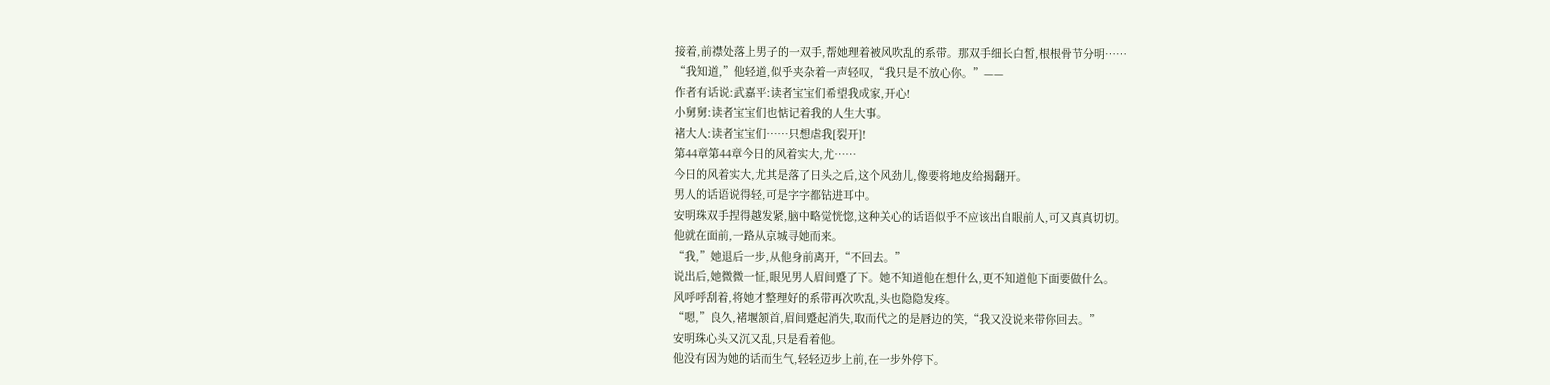接着,前襟处落上男子的一双手,帮她理着被风吹乱的系带。那双手细长白皙,根根骨节分明……
“我知道,”他轻道,似乎夹杂着一声轻叹,“我只是不放心你。”——
作者有话说:武嘉平:读者宝宝们希望我成家,开心!
小舅舅:读者宝宝们也惦记着我的人生大事。
褚大人:读者宝宝们……只想虐我[裂开]!
第44章第44章今日的风着实大,尤……
今日的风着实大,尤其是落了日头之后,这个风劲儿,像要将地皮给揭翻开。
男人的话语说得轻,可是字字都钻进耳中。
安明珠双手捏得越发紧,脑中略觉恍惚,这种关心的话语似乎不应该出自眼前人,可又真真切切。
他就在面前,一路从京城寻她而来。
“我,”她退后一步,从他身前离开,“不回去。”
说出后,她微微一怔,眼见男人眉间蹙了下。她不知道他在想什么,更不知道他下面要做什么。
风呼呼刮着,将她才整理好的系带再次吹乱,头也隐隐发疼。
“嗯,”良久,褚堰颔首,眉间蹙起消失,取而代之的是唇边的笑,“我又没说来带你回去。”
安明珠心头又沉又乱,只是看着他。
他没有因为她的话而生气,轻轻迈步上前,在一步外停下。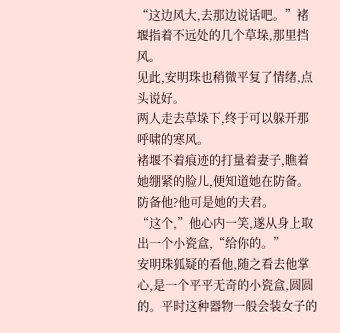“这边风大,去那边说话吧。”褚堰指着不远处的几个草垛,那里挡风。
见此,安明珠也稍微平复了情绪,点头说好。
两人走去草垛下,终于可以躲开那呼啸的寒风。
褚堰不着痕迹的打量着妻子,瞧着她绷紧的脸儿,便知道她在防备。
防备他?他可是她的夫君。
“这个,”他心内一笑,遂从身上取出一个小瓷盒,“给你的。”
安明珠狐疑的看他,随之看去他掌心,是一个平平无奇的小瓷盒,圆圆的。平时这种器物一般会装女子的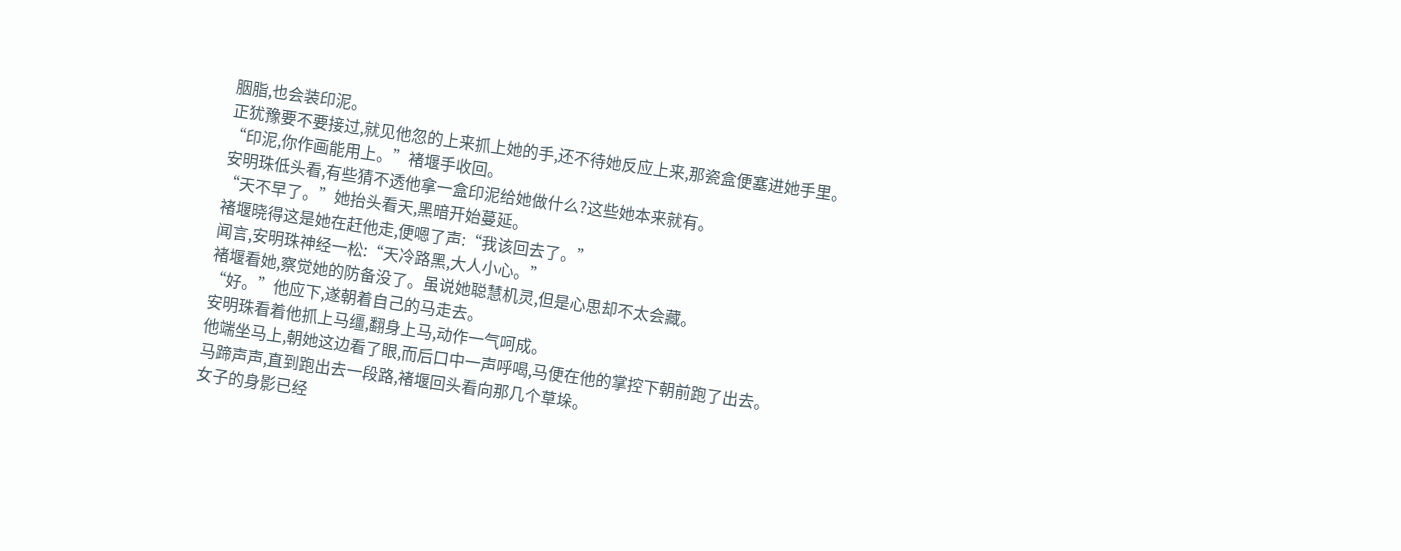胭脂,也会装印泥。
正犹豫要不要接过,就见他忽的上来抓上她的手,还不待她反应上来,那瓷盒便塞进她手里。
“印泥,你作画能用上。”褚堰手收回。
安明珠低头看,有些猜不透他拿一盒印泥给她做什么?这些她本来就有。
“天不早了。”她抬头看天,黑暗开始蔓延。
褚堰晓得这是她在赶他走,便嗯了声:“我该回去了。”
闻言,安明珠神经一松:“天冷路黑,大人小心。”
褚堰看她,察觉她的防备没了。虽说她聪慧机灵,但是心思却不太会藏。
“好。”他应下,遂朝着自己的马走去。
安明珠看着他抓上马缰,翻身上马,动作一气呵成。
他端坐马上,朝她这边看了眼,而后口中一声呼喝,马便在他的掌控下朝前跑了出去。
马蹄声声,直到跑出去一段路,褚堰回头看向那几个草垛。
女子的身影已经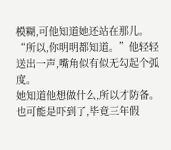模糊,可他知道她还站在那儿。
“所以,你明明都知道。”他轻轻送出一声,嘴角似有似无勾起个弧度。
她知道他想做什么,所以才防备。也可能是吓到了,毕竟三年假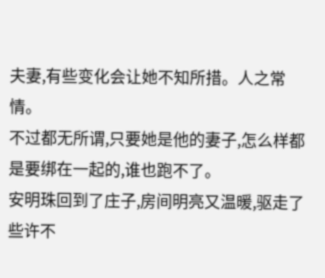夫妻,有些变化会让她不知所措。人之常情。
不过都无所谓,只要她是他的妻子,怎么样都是要绑在一起的,谁也跑不了。
安明珠回到了庄子,房间明亮又温暖,驱走了些许不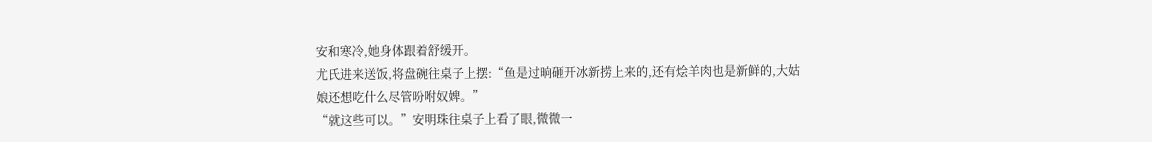安和寒冷,她身体跟着舒缓开。
尤氏进来送饭,将盘碗往桌子上摆:“鱼是过晌砸开冰新捞上来的,还有烩羊肉也是新鲜的,大姑娘还想吃什么尽管吩咐奴婢。”
“就这些可以。”安明珠往桌子上看了眼,微微一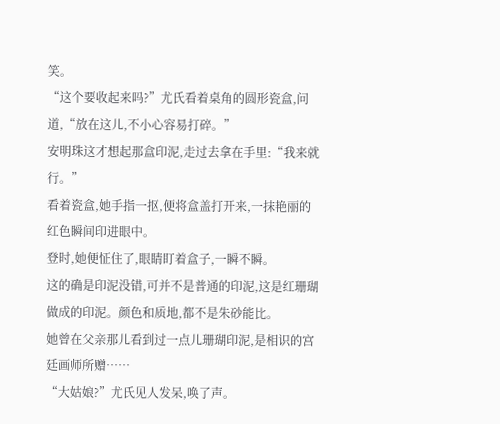笑。
“这个要收起来吗?”尤氏看着桌角的圆形瓷盒,问道,“放在这儿,不小心容易打碎。”
安明珠这才想起那盒印泥,走过去拿在手里:“我来就行。”
看着瓷盒,她手指一抠,便将盒盖打开来,一抹艳丽的红色瞬间印进眼中。
登时,她便怔住了,眼睛盯着盒子,一瞬不瞬。
这的确是印泥没错,可并不是普通的印泥,这是红珊瑚做成的印泥。颜色和质地,都不是朱砂能比。
她曾在父亲那儿看到过一点儿珊瑚印泥,是相识的宫廷画师所赠……
“大姑娘?”尤氏见人发呆,唤了声。